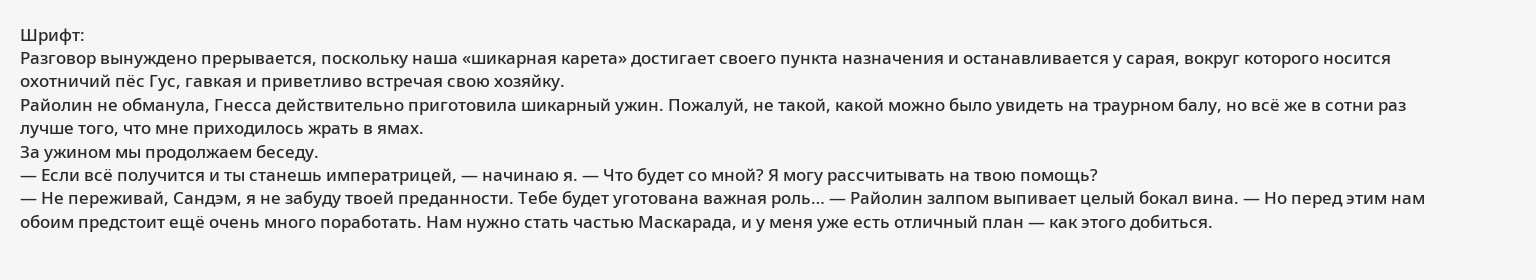Шрифт:
Разговор вынуждено прерывается, поскольку наша «шикарная карета» достигает своего пункта назначения и останавливается у сарая, вокруг которого носится охотничий пёс Гус, гавкая и приветливо встречая свою хозяйку.
Райолин не обманула, Гнесса действительно приготовила шикарный ужин. Пожалуй, не такой, какой можно было увидеть на траурном балу, но всё же в сотни раз лучше того, что мне приходилось жрать в ямах.
За ужином мы продолжаем беседу.
— Если всё получится и ты станешь императрицей, — начинаю я. — Что будет со мной? Я могу рассчитывать на твою помощь?
— Не переживай, Сандэм, я не забуду твоей преданности. Тебе будет уготована важная роль… — Райолин залпом выпивает целый бокал вина. — Но перед этим нам обоим предстоит ещё очень много поработать. Нам нужно стать частью Маскарада, и у меня уже есть отличный план — как этого добиться.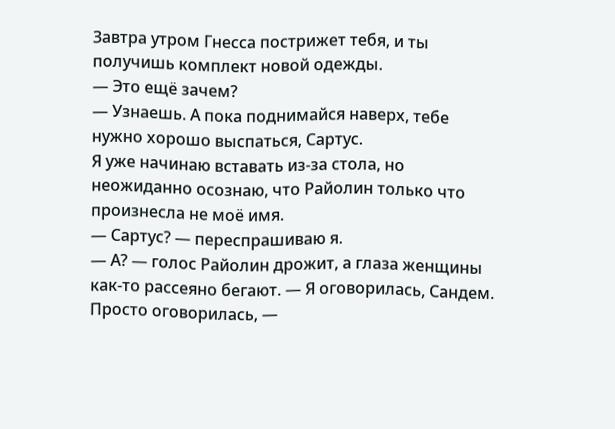Завтра утром Гнесса пострижет тебя, и ты получишь комплект новой одежды.
— Это ещё зачем?
— Узнаешь. А пока поднимайся наверх, тебе нужно хорошо выспаться, Сартус.
Я уже начинаю вставать из-за стола, но неожиданно осознаю, что Райолин только что произнесла не моё имя.
— Сартус? — переспрашиваю я.
— А? — голос Райолин дрожит, а глаза женщины как-то рассеяно бегают. — Я оговорилась, Сандем. Просто оговорилась, —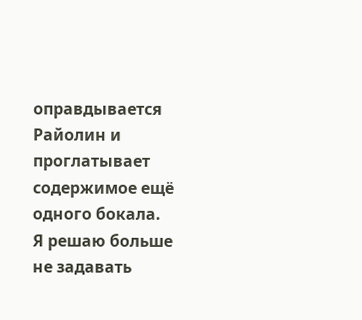оправдывается Райолин и проглатывает содержимое ещё одного бокала.
Я решаю больше не задавать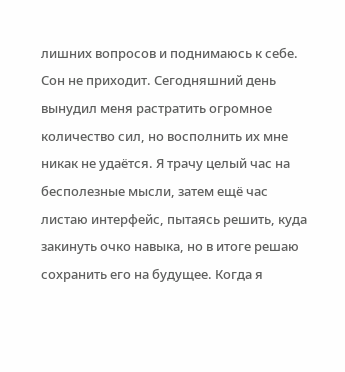лишних вопросов и поднимаюсь к себе. Сон не приходит. Сегодняшний день вынудил меня растратить огромное количество сил, но восполнить их мне никак не удаётся. Я трачу целый час на бесполезные мысли, затем ещё час листаю интерфейс, пытаясь решить, куда закинуть очко навыка, но в итоге решаю сохранить его на будущее. Когда я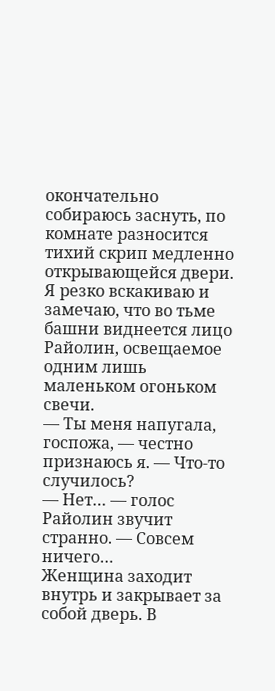окончательно собираюсь заснуть, по комнате разносится тихий скрип медленно открывающейся двери. Я резко вскакиваю и замечаю, что во тьме башни виднеется лицо Райолин, освещаемое одним лишь маленьком огоньком свечи.
— Ты меня напугала, госпожа, — честно признаюсь я. — Что-то случилось?
— Нет… — голос Райолин звучит странно. — Совсем ничего…
Женщина заходит внутрь и закрывает за собой дверь. В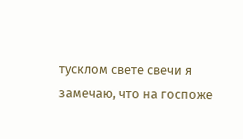тусклом свете свечи я замечаю, что на госпоже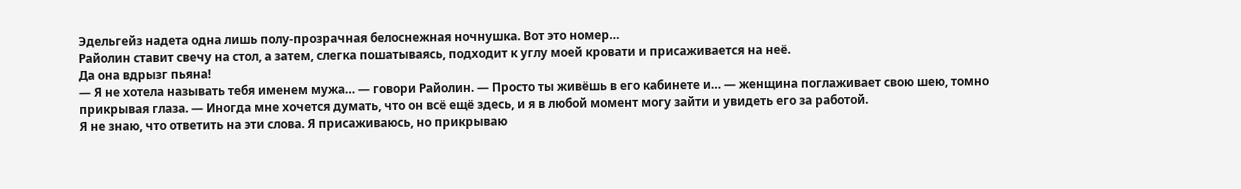Эдельгейз надета одна лишь полу-прозрачная белоснежная ночнушка. Вот это номер…
Райолин ставит свечу на стол, а затем, слегка пошатываясь, подходит к углу моей кровати и присаживается на неё.
Да она вдрызг пьяна!
— Я не хотела называть тебя именем мужа… — говори Райолин. — Просто ты живёшь в его кабинете и… — женщина поглаживает свою шею, томно прикрывая глаза. — Иногда мне хочется думать, что он всё ещё здесь, и я в любой момент могу зайти и увидеть его за работой.
Я не знаю, что ответить на эти слова. Я присаживаюсь, но прикрываю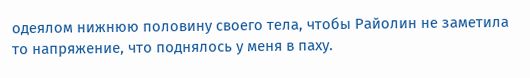одеялом нижнюю половину своего тела, чтобы Райолин не заметила то напряжение, что поднялось у меня в паху.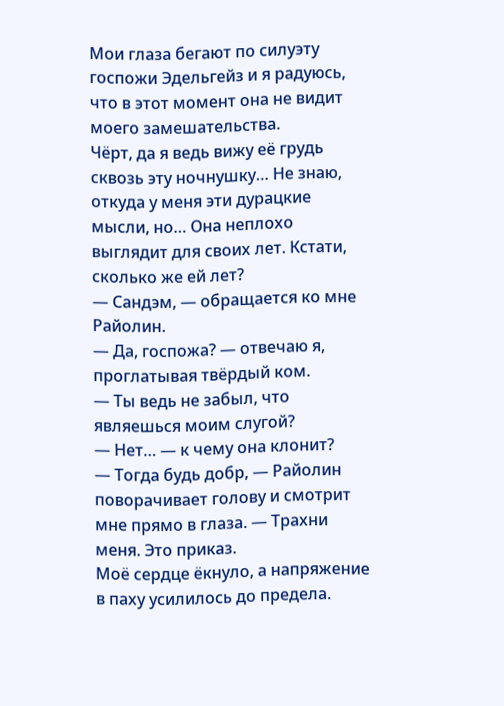Мои глаза бегают по силуэту госпожи Эдельгейз и я радуюсь, что в этот момент она не видит моего замешательства.
Чёрт, да я ведь вижу её грудь сквозь эту ночнушку… Не знаю, откуда у меня эти дурацкие мысли, но… Она неплохо выглядит для своих лет. Кстати, сколько же ей лет?
— Сандэм, — обращается ко мне Райолин.
— Да, госпожа? — отвечаю я, проглатывая твёрдый ком.
— Ты ведь не забыл, что являешься моим слугой?
— Нет… — к чему она клонит?
— Тогда будь добр, — Райолин поворачивает голову и смотрит мне прямо в глаза. — Трахни меня. Это приказ.
Моё сердце ёкнуло, а напряжение в паху усилилось до предела.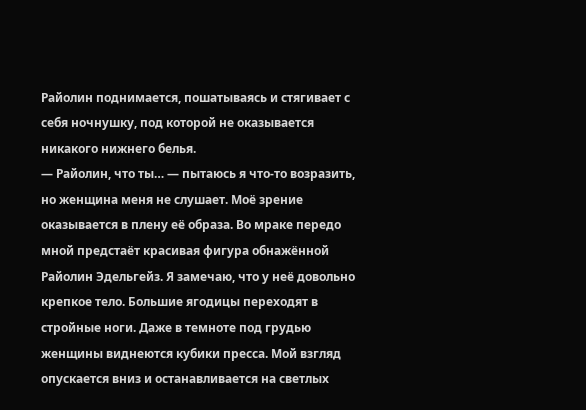Райолин поднимается, пошатываясь и стягивает с себя ночнушку, под которой не оказывается никакого нижнего белья.
— Райолин, что ты… — пытаюсь я что-то возразить, но женщина меня не слушает. Моё зрение оказывается в плену её образа. Во мраке передо мной предстаёт красивая фигура обнажённой Райолин Эдельгейз. Я замечаю, что у неё довольно крепкое тело. Большие ягодицы переходят в стройные ноги. Даже в темноте под грудью женщины виднеются кубики пресса. Мой взгляд опускается вниз и останавливается на светлых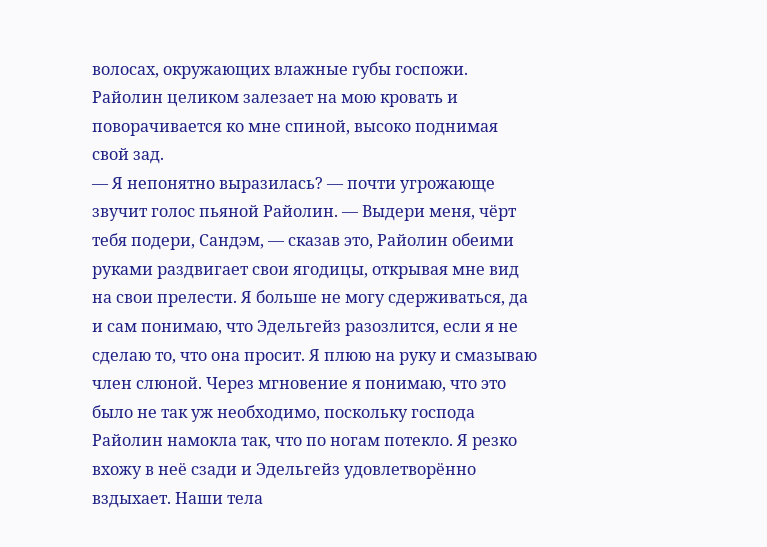волосах, окружающих влажные губы госпожи.
Райолин целиком залезает на мою кровать и поворачивается ко мне спиной, высоко поднимая свой зад.
— Я непонятно выразилась? — почти угрожающе звучит голос пьяной Райолин. — Выдери меня, чёрт тебя подери, Сандэм, — сказав это, Райолин обеими руками раздвигает свои ягодицы, открывая мне вид на свои прелести. Я больше не могу сдерживаться, да и сам понимаю, что Эдельгейз разозлится, если я не сделаю то, что она просит. Я плюю на руку и смазываю член слюной. Через мгновение я понимаю, что это было не так уж необходимо, поскольку господа Райолин намокла так, что по ногам потекло. Я резко вхожу в неё сзади и Эдельгейз удовлетворённо вздыхает. Наши тела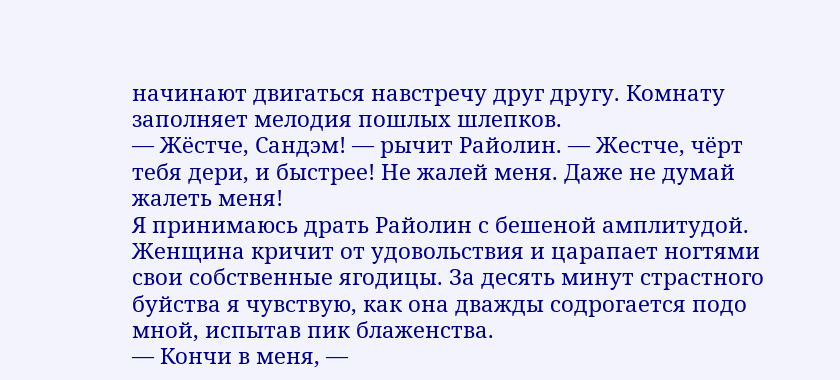начинают двигаться навстречу друг другу. Комнату заполняет мелодия пошлых шлепков.
— Жёстче, Сандэм! — рычит Райолин. — Жестче, чёрт тебя дери, и быстрее! Не жалей меня. Даже не думай жалеть меня!
Я принимаюсь драть Райолин с бешеной амплитудой. Женщина кричит от удовольствия и царапает ногтями свои собственные ягодицы. За десять минут страстного буйства я чувствую, как она дважды содрогается подо мной, испытав пик блаженства.
— Кончи в меня, —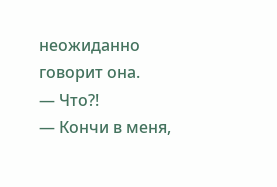неожиданно говорит она.
— Что?!
— Кончи в меня,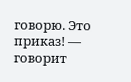говорю. Это приказ! — говорит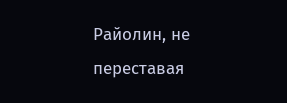Райолин, не переставая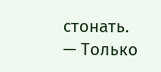стонать. — Только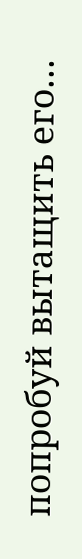попробуй вытащить его…